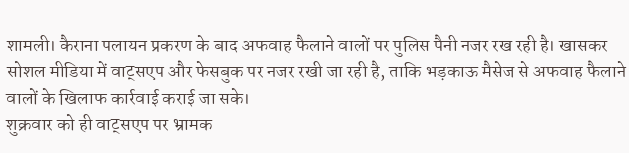शामली। कैराना पलायन प्रकरण के बाद अफवाह फैलाने वालों पर पुलिस पैनी नजर रख रही है। खासकर सोशल मीडिया में वाट्सएप और फेसबुक पर नजर रखी जा रही है, ताकि भड़काऊ मैसेज से अफवाह फैलाने वालों के खिलाफ कार्रवाई कराई जा सके।
शुक्रवार को ही वाट्सएप पर भ्रामक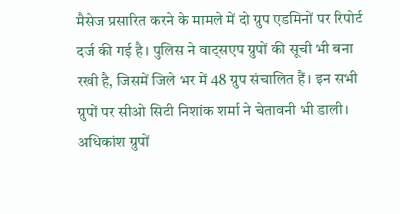मैसेज प्रसारित करने के मामले में दो ग्रुप एडमिनों पर रिपोर्ट दर्ज की गई है। पुलिस ने वाट्सएप ग्रुपों की सूची भी बना रखी है, जिसमें जिले भर में 48 ग्रुप संचालित हैं। इन सभी ग्रुपों पर सीओ सिटी निशांक शर्मा ने चेतावनी भी डाली। अधिकांश ग्रुपों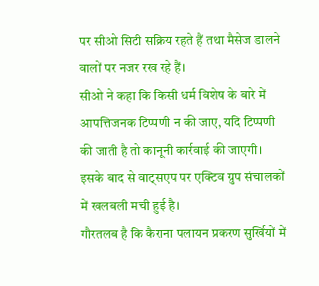पर सीओ सिटी सक्रिय रहते हैं तथा मैसेज डालने वालों पर नजर रख रहे हैं।
सीओ ने कहा कि किसी धर्म विशेष के बारे में आपत्तिजनक टिप्पणी न की जाए, यदि टिप्पणी की जाती है तो कानूनी कार्रवाई की जाएगी। इसके बाद से वाट्सएप पर एक्टिव ग्रुप संचालकों में खलबली मची हुई है।
गौरतलब है कि कैराना पलायन प्रकरण सुर्खियों में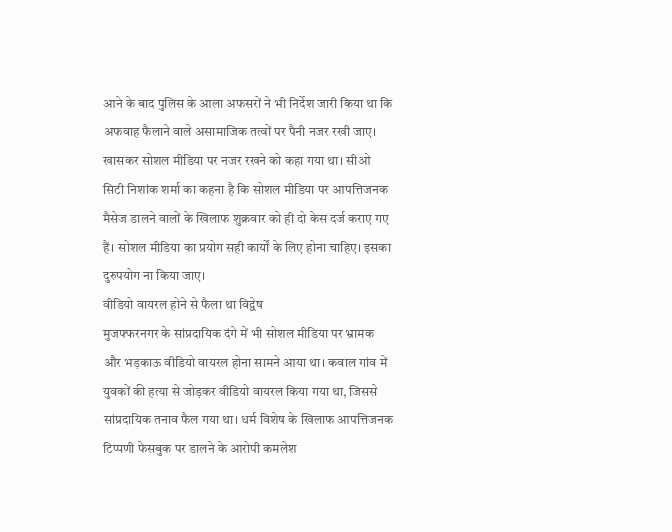आने के बाद पुलिस के आला अफसरों ने भी निर्देश जारी किया था कि अफवाह फैलाने वाले असामाजिक तत्वों पर पैनी नजर रखी जाए। खासकर सोशल मीडिया पर नजर रखने को कहा गया था। सीओ सिटी निशांक शर्मा का कहना है कि सोशल मीडिया पर आपत्तिजनक मैसेज डालने वालों के खिलाफ शुक्रवार को ही दो केस दर्ज कराए गए हैं। सोशल मीडिया का प्रयोग सही कार्यों के लिए होना चाहिए। इसका दुरुपयोग ना किया जाए।
वीडियो वायरल होने से फैला था विद्वेष
मुजफ्फरनगर के सांप्रदायिक दंगे में भी सोशल मीडिया पर भ्रामक और भड़काऊ वीडियो वायरल होना सामने आया था। कवाल गांव में युवकों की हत्या से जोड़कर वीडियो वायरल किया गया था, जिससे सांप्रदायिक तनाव फैल गया था। धर्म विशेष के खिलाफ आपत्तिजनक टिप्पणी फेसबुक पर डालने के आरोपी कमलेश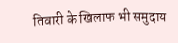तिवारी के खिलाफ भी समुदाय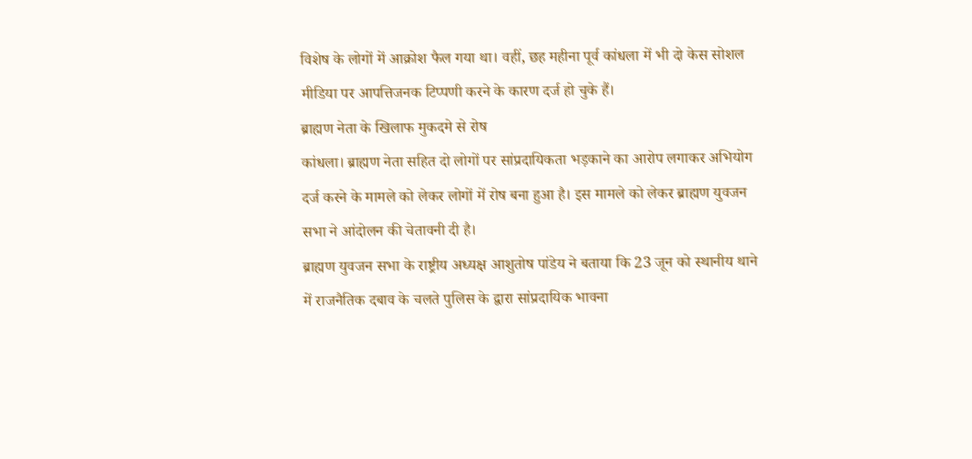विशेष के लोगों में आक्रोश फैल गया था। वहीं, छह महीना पूर्व कांधला में भी दो केस सोशल मीडिया पर आपत्तिजनक टिप्पणी करने के कारण दर्ज हो चुके हैं।
ब्राह्मण नेता के खिलाफ मुकदमे से रोष
कांधला। ब्राह्मण नेता सहित दो लोगों पर सांप्रदायिकता भड़काने का आरोप लगाकर अभियोग दर्ज करने के मामले को लेकर लोगों में रोष बना हुआ है। इस मामले को लेकर ब्राह्मण युवजन सभा ने आंदोलन की चेतावनी दी है।
ब्राह्मण युवजन सभा के राष्ट्रीय अध्यक्ष आशुतोष पांडेय ने बताया कि 23 जून को स्थानीय थाने में राजनैतिक दबाव के चलते पुलिस के द्वारा सांप्रदायिक भावना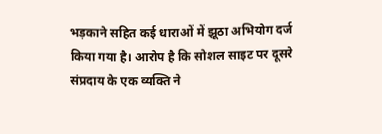भड़काने सहित कई धाराओं में झूठा अभियोग दर्ज किया गया है। आरोप है कि सोशल साइट पर दूसरे संप्रदाय के एक व्यक्ति ने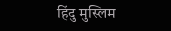हिंदु मुस्लिम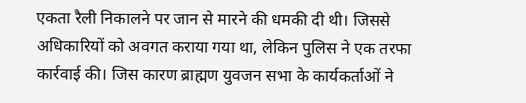एकता रैली निकालने पर जान से मारने की धमकी दी थी। जिससे अधिकारियों को अवगत कराया गया था, लेकिन पुलिस ने एक तरफा कार्रवाई की। जिस कारण ब्राह्मण युवजन सभा के कार्यकर्ताओं ने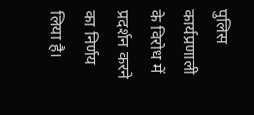पुलिस कार्यप्रणाली के विरोध में प्रदर्शन करने का निर्णय लिया है।